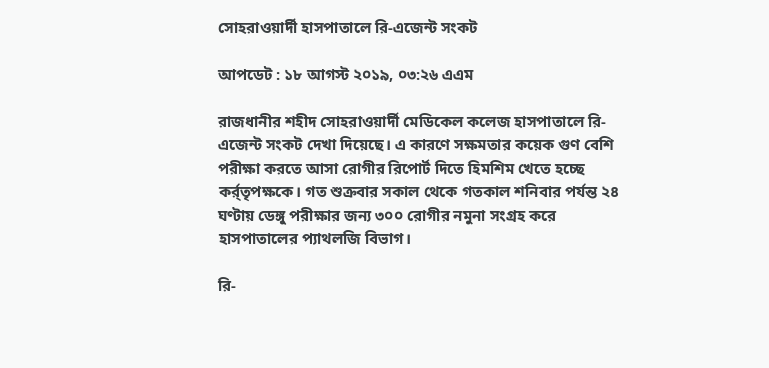সোহরাওয়ার্দী হাসপাতালে রি-এজেন্ট সংকট

আপডেট : ১৮ আগস্ট ২০১৯, ০৩:২৬ এএম

রাজধানীর শহীদ সোহরাওয়ার্দী মেডিকেল কলেজ হাসপাতালে রি-এজেন্ট সংকট দেখা দিয়েছে। এ কারণে সক্ষমতার কয়েক গুণ বেশি পরীক্ষা করতে আসা রোগীর রিপোর্ট দিতে হিমশিম খেতে হচ্ছে কর্র্তৃপক্ষকে। গত শুক্রবার সকাল থেকে গতকাল শনিবার পর্যন্ত ২৪ ঘণ্টায় ডেঙ্গু পরীক্ষার জন্য ৩০০ রোগীর নমুনা সংগ্রহ করে হাসপাতালের প্যাথলজি বিভাগ।

রি-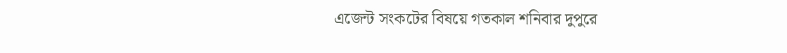এজেন্ট সংকটের বিষয়ে গতকাল শনিবার দুপুরে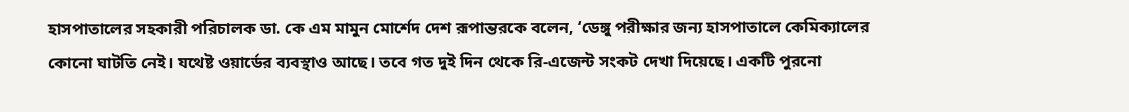হাসপাতালের সহকারী পরিচালক ডা. কে এম মামুন মোর্শেদ দেশ রূপান্তরকে বলেন, ‘ডেঙ্গু পরীক্ষার জন্য হাসপাতালে কেমিক্যালের কোনো ঘাটতি নেই। যথেষ্ট ওয়ার্ডের ব্যবস্থাও আছে। তবে গত দুই দিন থেকে রি-এজেন্ট সংকট দেখা দিয়েছে। একটি পুরনো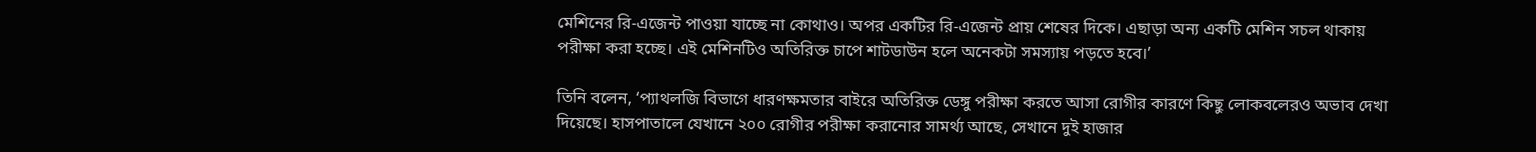মেশিনের রি-এজেন্ট পাওয়া যাচ্ছে না কোথাও। অপর একটির রি-এজেন্ট প্রায় শেষের দিকে। এছাড়া অন্য একটি মেশিন সচল থাকায় পরীক্ষা করা হচ্ছে। এই মেশিনটিও অতিরিক্ত চাপে শাটডাউন হলে অনেকটা সমস্যায় পড়তে হবে।’

তিনি বলেন, ‘প্যাথলজি বিভাগে ধারণক্ষমতার বাইরে অতিরিক্ত ডেঙ্গু পরীক্ষা করতে আসা রোগীর কারণে কিছু লোকবলেরও অভাব দেখা দিয়েছে। হাসপাতালে যেখানে ২০০ রোগীর পরীক্ষা করানোর সামর্থ্য আছে, সেখানে দুই হাজার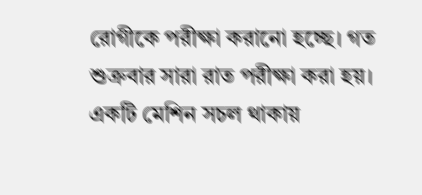রোগীকে পরীক্ষা করানো হচ্ছে। গত শুক্রবার সারা রাত পরীক্ষা করা হয়। একটি মেশিন সচল থাকায়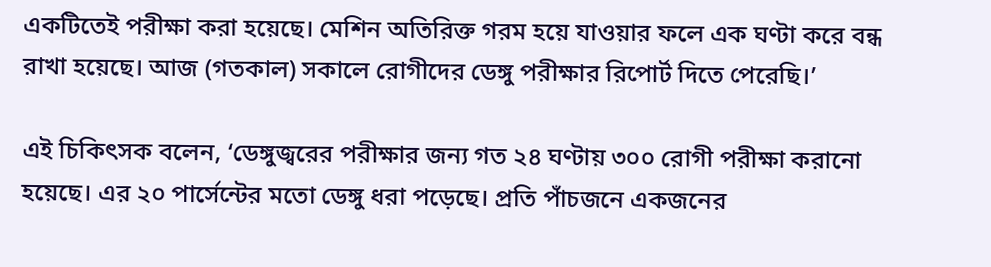একটিতেই পরীক্ষা করা হয়েছে। মেশিন অতিরিক্ত গরম হয়ে যাওয়ার ফলে এক ঘণ্টা করে বন্ধ রাখা হয়েছে। আজ (গতকাল) সকালে রোগীদের ডেঙ্গু পরীক্ষার রিপোর্ট দিতে পেরেছি।’

এই চিকিৎসক বলেন, ‘ডেঙ্গুজ্বরের পরীক্ষার জন্য গত ২৪ ঘণ্টায় ৩০০ রোগী পরীক্ষা করানো হয়েছে। এর ২০ পার্সেন্টের মতো ডেঙ্গু ধরা পড়েছে। প্রতি পাঁচজনে একজনের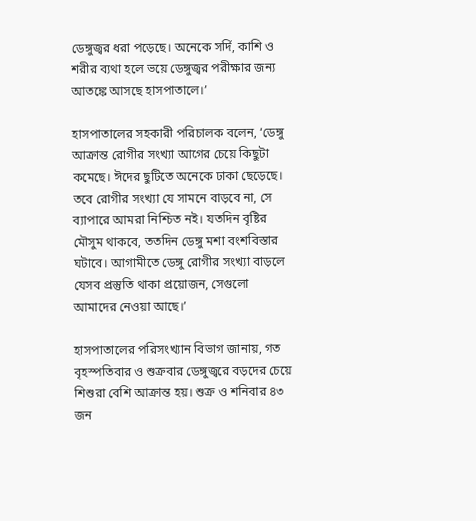ডেঙ্গুজ্বর ধরা পড়েছে। অনেকে সর্দি, কাশি ও শরীর ব্যথা হলে ভয়ে ডেঙ্গুজ্বর পরীক্ষার জন্য আতঙ্কে আসছে হাসপাতালে।’

হাসপাতালের সহকারী পরিচালক বলেন, ‘ডেঙ্গু আক্রান্ত রোগীর সংখ্যা আগের চেয়ে কিছুটা কমেছে। ঈদের ছুটিতে অনেকে ঢাকা ছেড়েছে। তবে রোগীর সংখ্যা যে সামনে বাড়বে না, সে ব্যাপারে আমরা নিশ্চিত নই। যতদিন বৃষ্টির মৌসুম থাকবে, ততদিন ডেঙ্গু মশা বংশবিস্তার ঘটাবে। আগামীতে ডেঙ্গু রোগীর সংখ্যা বাড়লে যেসব প্রস্তুতি থাকা প্রয়োজন, সেগুলো আমাদের নেওয়া আছে।’

হাসপাতালের পরিসংখ্যান বিভাগ জানায়, গত বৃহস্পতিবার ও শুক্রবার ডেঙ্গুজ্বরে বড়দের চেয়ে শিশুরা বেশি আক্রান্ত হয়। শুক্র ও শনিবার ৪৩ জন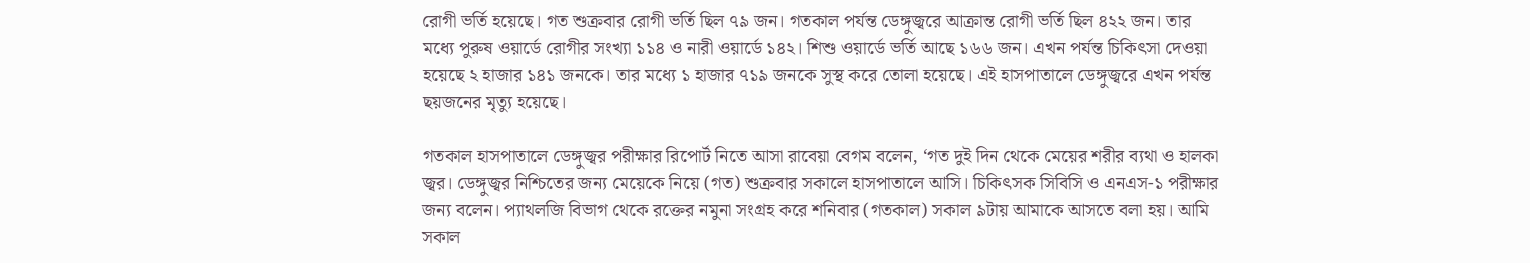রোগী ভর্তি হয়েছে। গত শুক্রবার রোগী ভর্তি ছিল ৭৯ জন। গতকাল পর্যন্ত ডেঙ্গুজ্বরে আক্রান্ত রোগী ভর্তি ছিল ৪২২ জন। তার মধ্যে পুরুষ ওয়ার্ডে রোগীর সংখ্যা ১১৪ ও নারী ওয়ার্ডে ১৪২। শিশু ওয়ার্ডে ভর্তি আছে ১৬৬ জন। এখন পর্যন্ত চিকিৎসা দেওয়া হয়েছে ২ হাজার ১৪১ জনকে। তার মধ্যে ১ হাজার ৭১৯ জনকে সুস্থ করে তোলা হয়েছে। এই হাসপাতালে ডেঙ্গুজ্বরে এখন পর্যন্ত ছয়জনের মৃত্যু হয়েছে।

গতকাল হাসপাতালে ডেঙ্গুজ্বর পরীক্ষার রিপোর্ট নিতে আসা রাবেয়া বেগম বলেন, ‘গত দুই দিন থেকে মেয়ের শরীর ব্যথা ও হালকা জ্বর। ডেঙ্গুজ্বর নিশ্চিতের জন্য মেয়েকে নিয়ে (গত) শুক্রবার সকালে হাসপাতালে আসি। চিকিৎসক সিবিসি ও এনএস-১ পরীক্ষার জন্য বলেন। প্যাথলজি বিভাগ থেকে রক্তের নমুনা সংগ্রহ করে শনিবার (গতকাল) সকাল ৯টায় আমাকে আসতে বলা হয়। আমি সকাল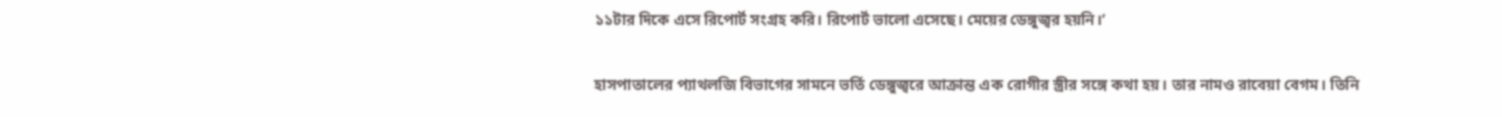১১টার দিকে এসে রিপোর্ট সংগ্রহ করি। রিপোর্ট ভালো এসেছে। মেয়ের ডেঙ্গুজ্বর হয়নি।’

হাসপাতালের প্যাথলজি বিভাগের সামনে ভর্তি ডেঙ্গুজ্বরে আক্রান্ত এক রোগীর স্ত্রীর সঙ্গে কথা হয়। তার নামও রাবেয়া বেগম। তিনি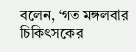বলেন, ‘গত মঙ্গলবার চিকিৎসকের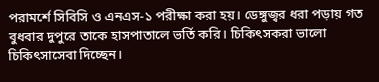পরামর্শে সিবিসি ও এনএস-১ পরীক্ষা করা হয়। ডেঙ্গুজ্বর ধরা পড়ায় গত বুধবার দুপুরে তাকে হাসপাতালে ভর্তি করি। চিকিৎসকরা ভালো চিকিৎসাসেবা দিচ্ছেন।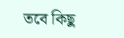তবে কিছু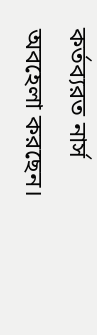কর্তব্যরত নার্স অবহেলা করছেন।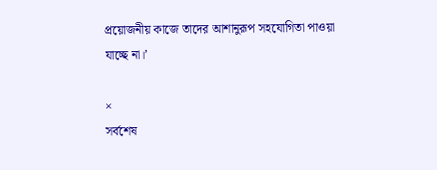প্রয়োজনীয় কাজে তাদের আশানুরূপ সহযোগিতা পাওয়া যাচ্ছে না।’

×
সর্বশেষ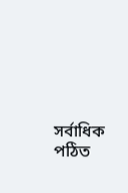সর্বাধিক পঠিত